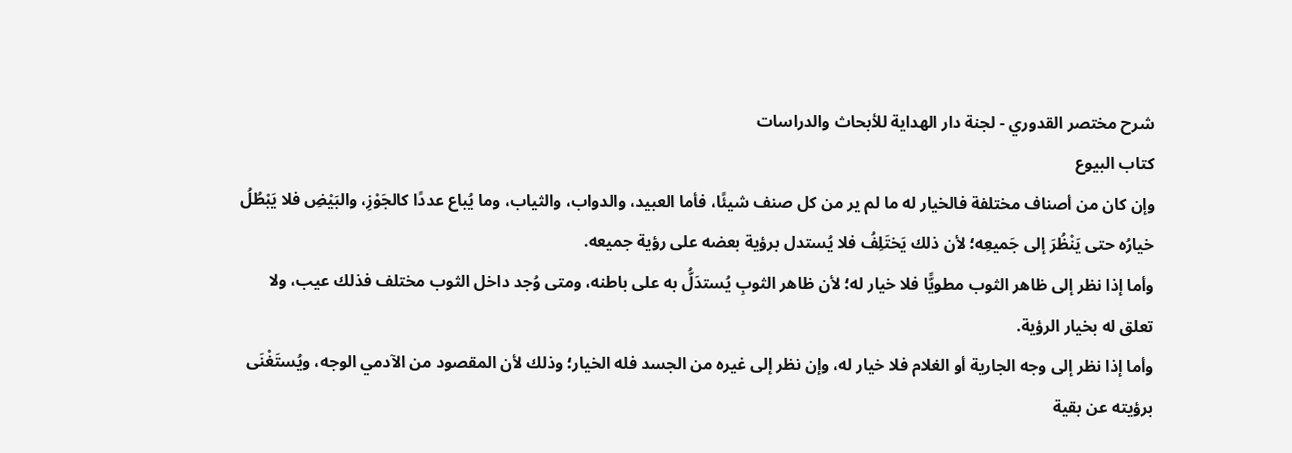شرح مختصر القدوري - لجنة دار الهداية للأبحاث والدراسات
كتاب البيوع
وإن كان من أصناف مختلفة فالخيار له ما لم ير من كل صنف شيئًا، فأما العبيد، والدواب، والثياب، وما يُباع عددًا كالجَوْزِ، والبَيْضِ فلا يَبْطُلُ خيارُه حتى يَنْظُرَ إلى جَميعِه؛ لأن ذلك يَختَلِفُ فلا يُستدل برؤية بعضه على رؤية جميعه.
وأما إذا نظر إلى ظاهر الثوب مطويًّا فلا خيار له؛ لأن ظاهر الثوبِ يُستدَلُّ به على باطنه، ومتى وُجد داخل الثوب مختلف فذلك عيب، ولا تعلق له بخيار الرؤية.
وأما إذا نظر إلى وجه الجارية أو الغلام فلا خيار له، وإن نظر إلى غيره من الجسد فله الخيار؛ وذلك لأن المقصود من الآدمي الوجه، ويُستَغْنَى برؤيته عن بقية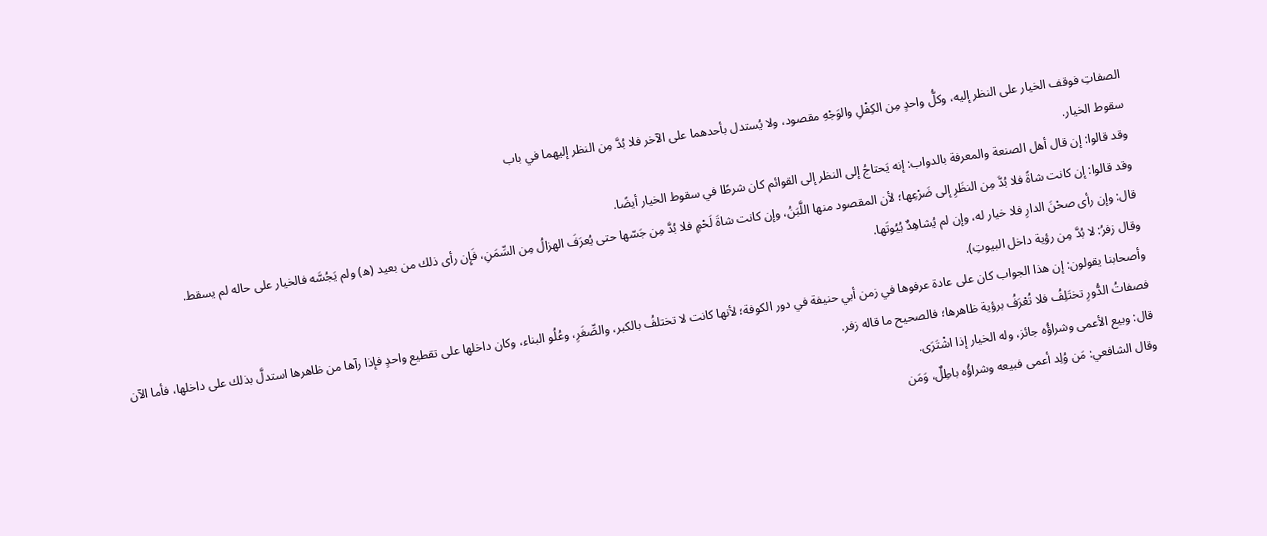الصفاتِ فوقف الخيار على النظر إليه، وكلُّ واحدٍ مِن الكِفْلِ والوَجْهِ مقصود، ولا يُستدل بأحدهما على الآخر فلا بُدَّ مِن النظر إليهما في باب
سقوط الخيار.
وقد قالوا: إن قال أهل الصنعة والمعرفة بالدواب: إنه يَحتاجُ إلى النظر إلى القوائم كان شرطًا في سقوط الخيار أيضًا.
وقد قالوا: إن كانت شاةً فلا بُدَّ مِن النظَرِ إلى ضَرْعِها؛ لأن المقصود منها اللَّبَنُ، وإن كانت شاةَ لَحْمٍ فلا بُدَّ مِن جَسّها حتى يُعرَفَ الهزالُ مِن السِّمَنِ، فَإِن رأى ذلك من بعيد (ه) ولم يَجُسَّه فالخيار على حاله لم يسقط.
قال: وإن رأى صحْنَ الدارِ فلا خيار له، وإن لم يُشاهِدٌ بُيُوتَها.
وقال زفرُ: لا بُدَّ مِن رؤية داخل البيوتِ).
وأصحابنا يقولون: إن هذا الجواب كان على عادة عرفوها في زمن أبي حنيفة في دور الكوفة؛ لأنها كانت لا تختلفُ بالكبر، والصِّغَرِ، وعُلُو البناء، وكان داخلها على تقطيع واحدٍ فإذا رآها من ظاهرها استدلَّ بذلك على داخلها، فأما الآن فصفاتُ الدُّورِ تختَلِفُ فلا تُعْرَفُ برؤية ظاهرها؛ فالصحيح ما قاله زفر.
قال: وبيع الأعمى وشراؤُه جائز، وله الخيار إذا اشْتَرَى.
وقال الشافعي: مَن وُلِد أعمى فبيعه وشراؤُه باطِلٌ، وَمَن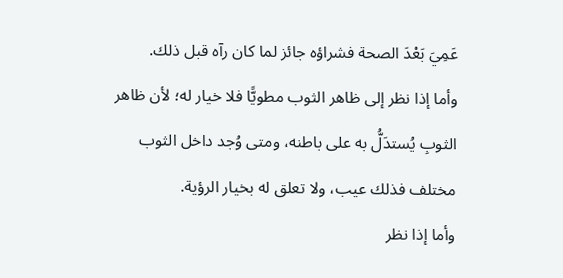عَمِيَ بَعْدَ الصحة فشراؤه جائز لما كان رآه قبل ذلك.
وأما إذا نظر إلى ظاهر الثوب مطويًّا فلا خيار له؛ لأن ظاهر الثوبِ يُستدَلُّ به على باطنه، ومتى وُجد داخل الثوب مختلف فذلك عيب، ولا تعلق له بخيار الرؤية.
وأما إذا نظر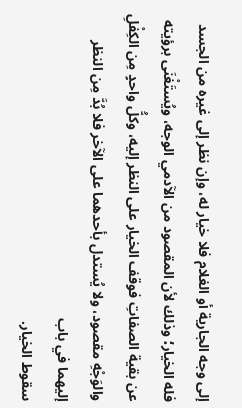إلى وجه الجارية أو الغلام فلا خيار له، وإن نظر إلى غيره من الجسد فله الخيار؛ وذلك لأن المقصود من الآدمي الوجه، ويُستَغْنَى برؤيته عن بقية الصفاتِ فوقف الخيار على النظر إليه، وكلُّ واحدٍ مِن الكِفْلِ والوَجْهِ مقصود، ولا يُستدل بأحدهما على الآخر فلا بُدَّ مِن النظر إليهما في باب
سقوط الخيار.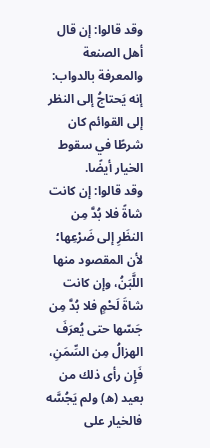وقد قالوا: إن قال أهل الصنعة والمعرفة بالدواب: إنه يَحتاجُ إلى النظر إلى القوائم كان شرطًا في سقوط الخيار أيضًا.
وقد قالوا: إن كانت شاةً فلا بُدَّ مِن النظَرِ إلى ضَرْعِها؛ لأن المقصود منها اللَّبَنُ، وإن كانت شاةَ لَحْمٍ فلا بُدَّ مِن جَسّها حتى يُعرَفَ الهزالُ مِن السِّمَنِ، فَإِن رأى ذلك من بعيد (ه) ولم يَجُسَّه فالخيار على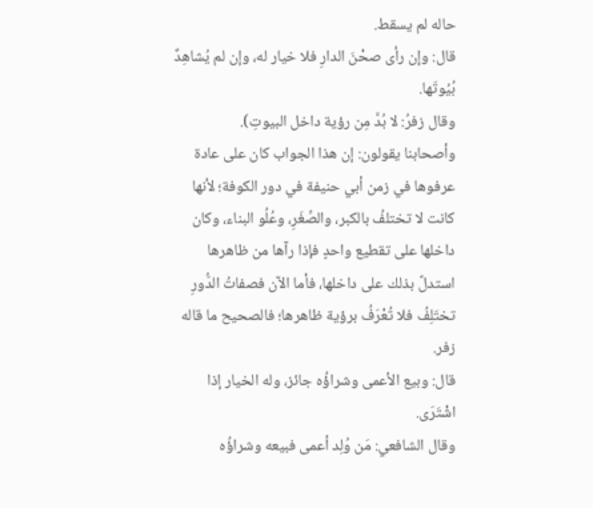حاله لم يسقط.
قال: وإن رأى صحْنَ الدارِ فلا خيار له، وإن لم يُشاهِدٌ بُيُوتَها.
وقال زفرُ: لا بُدَّ مِن رؤية داخل البيوتِ).
وأصحابنا يقولون: إن هذا الجواب كان على عادة عرفوها في زمن أبي حنيفة في دور الكوفة؛ لأنها كانت لا تختلفُ بالكبر، والصِّغَرِ، وعُلُو البناء، وكان داخلها على تقطيع واحدٍ فإذا رآها من ظاهرها استدلَّ بذلك على داخلها، فأما الآن فصفاتُ الدُّورِ تختَلِفُ فلا تُعْرَفُ برؤية ظاهرها؛ فالصحيح ما قاله زفر.
قال: وبيع الأعمى وشراؤُه جائز، وله الخيار إذا اشْتَرَى.
وقال الشافعي: مَن وُلِد أعمى فبيعه وشراؤُه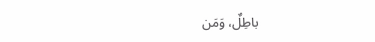باطِلٌ، وَمَن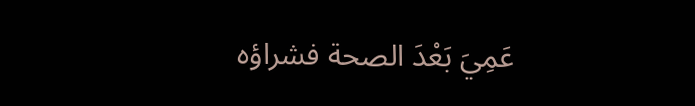عَمِيَ بَعْدَ الصحة فشراؤه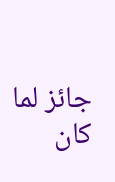جائز لما كان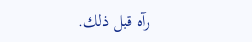رآه قبل ذلك.